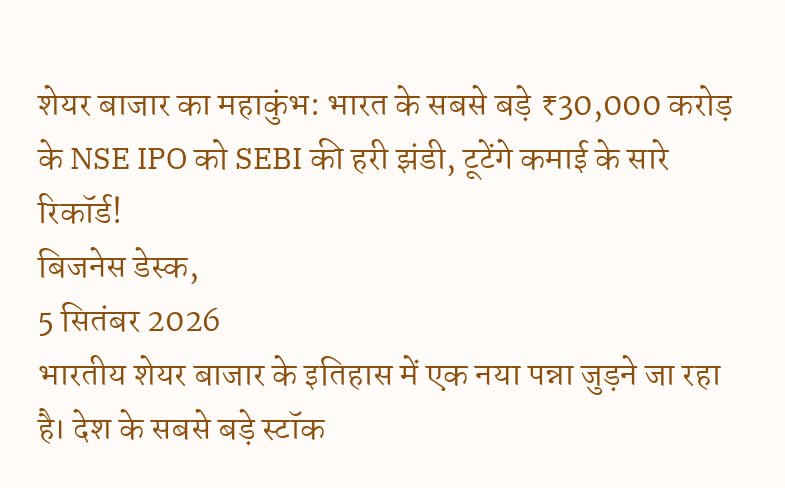शेयर बाजार का महाकुंभ: भारत के सबसे बड़े ₹30,000 करोड़ के NSE IPO को SEBI की हरी झंडी, टूटेंगे कमाई के सारे रिकॉर्ड!
बिजनेस डेस्क,
5 सितंबर 2026
भारतीय शेयर बाजार के इतिहास में एक नया पन्ना जुड़ने जा रहा है। देश के सबसे बड़े स्टॉक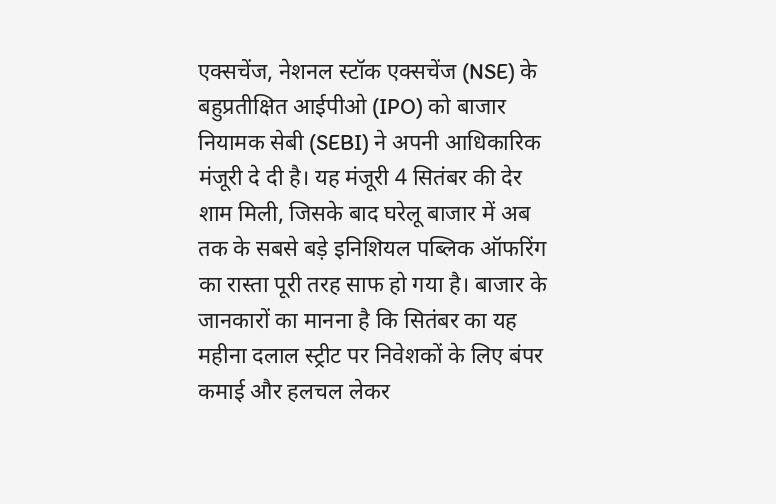एक्सचेंज, नेशनल स्टॉक एक्सचेंज (NSE) के बहुप्रतीक्षित आईपीओ (IPO) को बाजार नियामक सेबी (SEBI) ने अपनी आधिकारिक मंजूरी दे दी है। यह मंजूरी 4 सितंबर की देर शाम मिली, जिसके बाद घरेलू बाजार में अब तक के सबसे बड़े इनिशियल पब्लिक ऑफरिंग का रास्ता पूरी तरह साफ हो गया है। बाजार के जानकारों का मानना है कि सितंबर का यह महीना दलाल स्ट्रीट पर निवेशकों के लिए बंपर कमाई और हलचल लेकर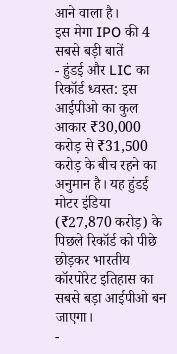आने वाला है।
इस मेगा IPO की 4 सबसे बड़ी बातें
- हुंडई और LIC का रिकॉर्ड ध्वस्त: इस आईपीओ का कुल आकार ₹30,000 करोड़ से ₹31,500 करोड़ के बीच रहने का अनुमान है। यह हुंडई मोटर इंडिया (₹27,870 करोड़) के पिछले रिकॉर्ड को पीछे छोड़कर भारतीय कॉरपोरेट इतिहास का सबसे बड़ा आईपीओ बन जाएगा।
-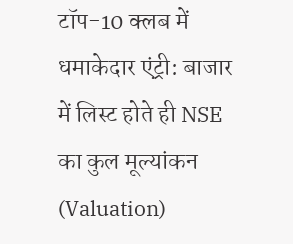टॉप-10 क्लब में धमाकेदार एंट्री: बाजार में लिस्ट होते ही NSE का कुल मूल्यांकन (Valuation)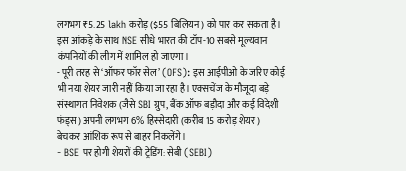लगभग ₹5.25 lakh करोड़ ($55 बिलियन) को पार कर सकता है। इस आंकड़े के साथ NSE सीधे भारत की टॉप-10 सबसे मूल्यवान कंपनियों की लीग में शामिल हो जाएगा।
- पूरी तरह से ‘ऑफर फॉर सेल’ (OFS): इस आईपीओ के जरिए कोई भी नया शेयर जारी नहीं किया जा रहा है। एक्सचेंज के मौजूदा बड़े संस्थागत निवेशक (जैसे SBI ग्रुप, बैंक ऑफ बड़ौदा और कई विदेशी फंड्स) अपनी लगभग 6% हिस्सेदारी (करीब 15 करोड़ शेयर) बेचकर आंशिक रूप से बाहर निकलेंगे।
- BSE पर होगी शेयरों की ट्रेडिंग: सेबी (SEBI)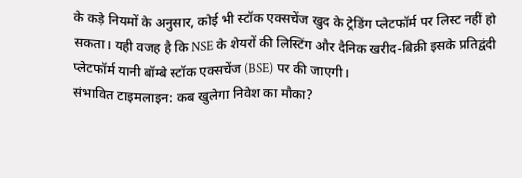के कड़े नियमों के अनुसार, कोई भी स्टॉक एक्सचेंज खुद के ट्रेडिंग प्लेटफॉर्म पर लिस्ट नहीं हो सकता। यही वजह है कि NSE के शेयरों की लिस्टिंग और दैनिक खरीद-बिक्री इसके प्रतिद्वंदी प्लेटफॉर्म यानी बॉम्बे स्टॉक एक्सचेंज (BSE) पर की जाएगी।
संभावित टाइमलाइन: कब खुलेगा निवेश का मौका?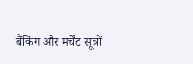बैंकिंग और मर्चेंट सूत्रों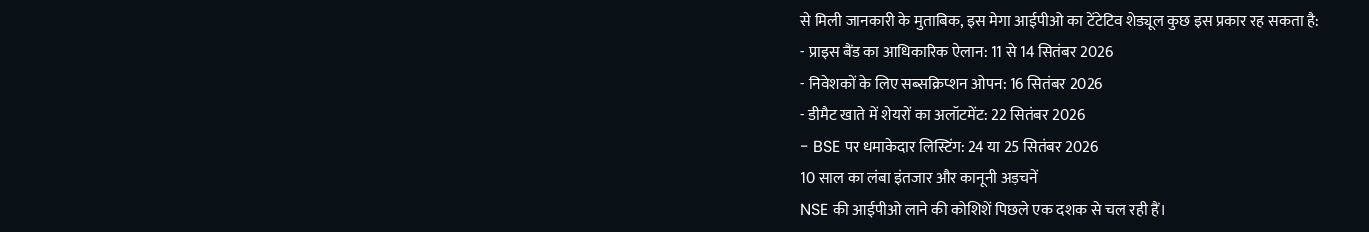से मिली जानकारी के मुताबिक, इस मेगा आईपीओ का टेंटेटिव शेड्यूल कुछ इस प्रकार रह सकता है:
- प्राइस बैंड का आधिकारिक ऐलान: 11 से 14 सितंबर 2026
- निवेशकों के लिए सब्सक्रिप्शन ओपन: 16 सितंबर 2026
- डीमैट खाते में शेयरों का अलॉटमेंट: 22 सितंबर 2026
- BSE पर धमाकेदार लिस्टिंग: 24 या 25 सितंबर 2026
10 साल का लंबा इंतजार और कानूनी अड़चनें
NSE की आईपीओ लाने की कोशिशें पिछले एक दशक से चल रही हैं।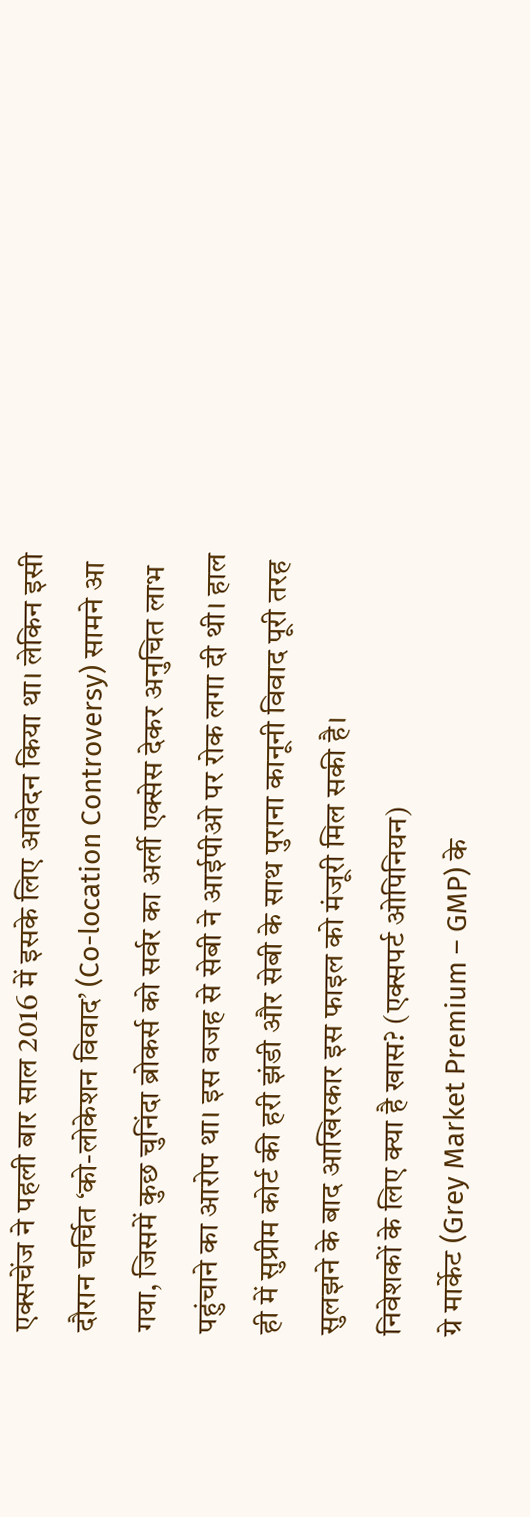एक्सचेंज ने पहली बार साल 2016 में इसके लिए आवेदन किया था। लेकिन इसी दौरान चर्चित ‘को-लोकेशन विवाद’ (Co-location Controversy) सामने आ गया, जिसमें कुछ चुनिंदा ब्रोकर्स को सर्वर का अर्ली एक्सेस देकर अनुचित लाभ पहुंचाने का आरोप था। इस वजह से सेबी ने आईपीओ पर रोक लगा दी थी। हाल ही में सुप्रीम कोर्ट की हरी झंडी और सेबी के साथ पुराना कानूनी विवाद पूरी तरह सुलझने के बाद आखिरकार इस फाइल को मंजूरी मिल सकी है।
निवेशकों के लिए क्या है खास? (एक्सपर्ट ओपिनियन)
ग्रे मार्केट (Grey Market Premium – GMP) के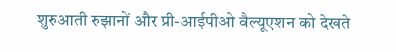शुरुआती रुझानों और प्री-आईपीओ वैल्यूएशन को देखते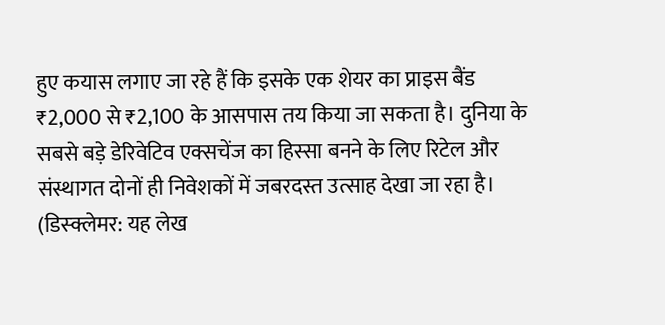हुए कयास लगाए जा रहे हैं कि इसके एक शेयर का प्राइस बैंड ₹2,000 से ₹2,100 के आसपास तय किया जा सकता है। दुनिया के सबसे बड़े डेरिवेटिव एक्सचेंज का हिस्सा बनने के लिए रिटेल और संस्थागत दोनों ही निवेशकों में जबरदस्त उत्साह देखा जा रहा है।
(डिस्क्लेमर: यह लेख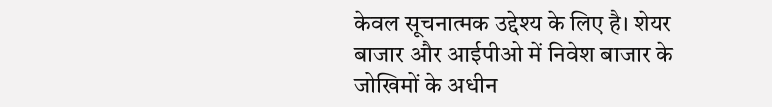केवल सूचनात्मक उद्देश्य के लिए है। शेयर बाजार और आईपीओ में निवेश बाजार के जोखिमों के अधीन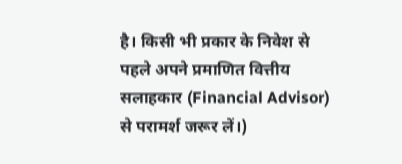है। किसी भी प्रकार के निवेश से पहले अपने प्रमाणित वित्तीय सलाहकार (Financial Advisor) से परामर्श जरूर लें।)